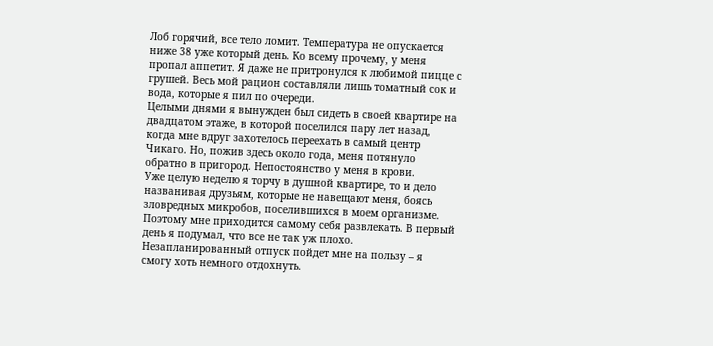Лоб горячий, все тело ломит. Температура не опускается ниже 38 уже который день. Ко всему прочему, у меня пропал аппетит. Я даже не притронулся к любимой пицце с грушей. Весь мой рацион составляли лишь томатный сок и вода, которые я пил по очереди.
Целыми днями я вынужден был сидеть в своей квартире на двадцатом этаже, в которой поселился пару лет назад, когда мне вдруг захотелось переехать в самый центр Чикаго. Но, пожив здесь около года, меня потянуло обратно в пригород. Непостоянство у меня в крови.
Уже целую неделю я торчу в душной квартире, то и дело названивая друзьям, которые не навещают меня, боясь зловредных микробов, поселившихся в моем организме. Поэтому мне приходится самому себя развлекать. В первый день я подумал, что все не так уж плохо. Незапланированный отпуск пойдет мне на пользу – я смогу хоть немного отдохнуть.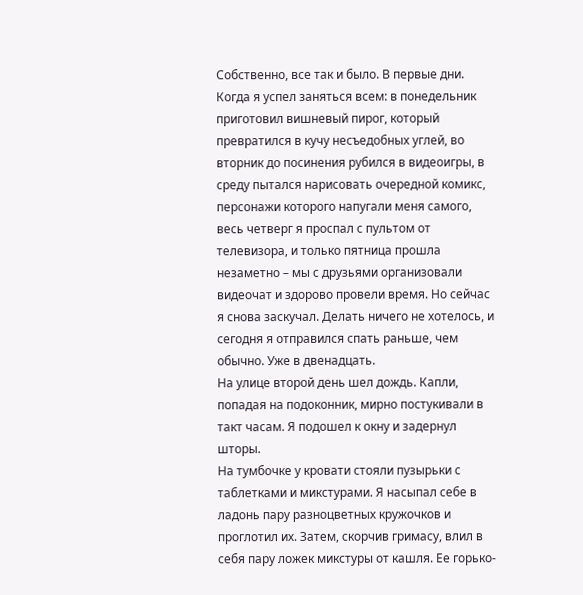Собственно, все так и было. В первые дни. Когда я успел заняться всем: в понедельник приготовил вишневый пирог, который превратился в кучу несъедобных углей, во вторник до посинения рубился в видеоигры, в среду пытался нарисовать очередной комикс, персонажи которого напугали меня самого, весь четверг я проспал с пультом от телевизора, и только пятница прошла незаметно – мы с друзьями организовали видеочат и здорово провели время. Но сейчас я снова заскучал. Делать ничего не хотелось, и сегодня я отправился спать раньше, чем обычно. Уже в двенадцать.
На улице второй день шел дождь. Капли, попадая на подоконник, мирно постукивали в такт часам. Я подошел к окну и задернул шторы.
На тумбочке у кровати стояли пузырьки с таблетками и микстурами. Я насыпал себе в ладонь пару разноцветных кружочков и проглотил их. Затем, скорчив гримасу, влил в себя пару ложек микстуры от кашля. Ее горько-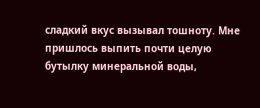сладкий вкус вызывал тошноту. Мне пришлось выпить почти целую бутылку минеральной воды,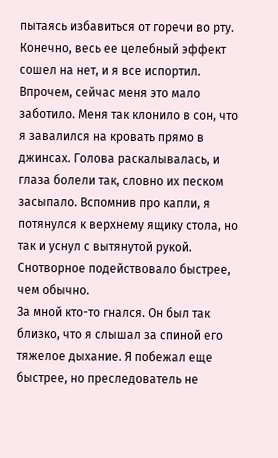пытаясь избавиться от горечи во рту. Конечно, весь ее целебный эффект сошел на нет, и я все испортил. Впрочем, сейчас меня это мало заботило. Меня так клонило в сон, что я завалился на кровать прямо в джинсах. Голова раскалывалась, и глаза болели так, словно их песком засыпало. Вспомнив про капли, я потянулся к верхнему ящику стола, но так и уснул с вытянутой рукой. Снотворное подействовало быстрее, чем обычно.
За мной кто-то гнался. Он был так близко, что я слышал за спиной его тяжелое дыхание. Я побежал еще быстрее, но преследователь не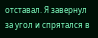отставал. Я завернул за угол и спрятался в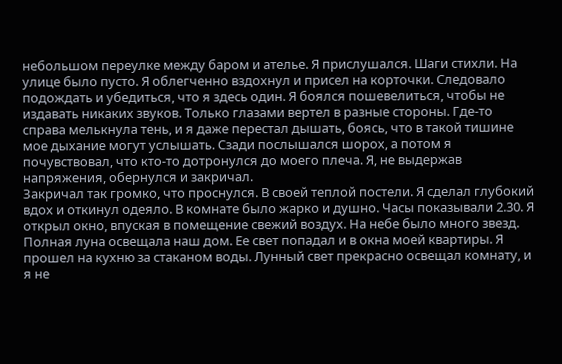небольшом переулке между баром и ателье. Я прислушался. Шаги стихли. На улице было пусто. Я облегченно вздохнул и присел на корточки. Следовало подождать и убедиться, что я здесь один. Я боялся пошевелиться, чтобы не издавать никаких звуков. Только глазами вертел в разные стороны. Где-то справа мелькнула тень, и я даже перестал дышать, боясь, что в такой тишине мое дыхание могут услышать. Сзади послышался шорох, а потом я почувствовал, что кто-то дотронулся до моего плеча. Я, не выдержав напряжения, обернулся и закричал.
Закричал так громко, что проснулся. В своей теплой постели. Я сделал глубокий вдох и откинул одеяло. В комнате было жарко и душно. Часы показывали 2.30. Я открыл окно, впуская в помещение свежий воздух. На небе было много звезд. Полная луна освещала наш дом. Ее свет попадал и в окна моей квартиры. Я прошел на кухню за стаканом воды. Лунный свет прекрасно освещал комнату, и я не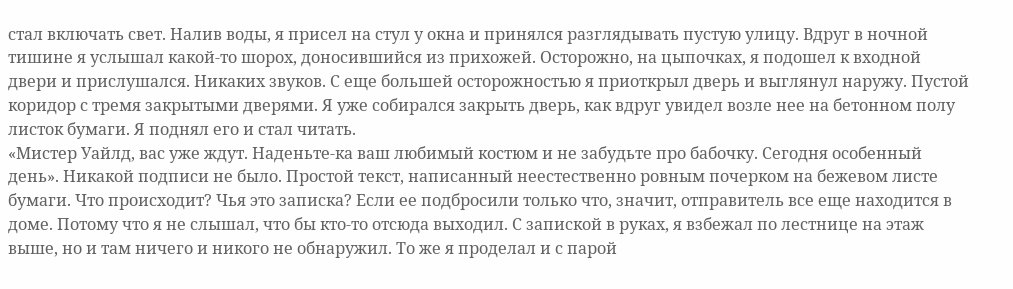стал включать свет. Налив воды, я присел на стул у окна и принялся разглядывать пустую улицу. Вдруг в ночной тишине я услышал какой-то шорох, доносившийся из прихожей. Осторожно, на цыпочках, я подошел к входной двери и прислушался. Никаких звуков. С еще большей осторожностью я приоткрыл дверь и выглянул наружу. Пустой коридор с тремя закрытыми дверями. Я уже собирался закрыть дверь, как вдруг увидел возле нее на бетонном полу листок бумаги. Я поднял его и стал читать.
«Мистер Уайлд, вас уже ждут. Наденьте-ка ваш любимый костюм и не забудьте про бабочку. Сегодня особенный день». Никакой подписи не было. Простой текст, написанный неестественно ровным почерком на бежевом листе бумаги. Что происходит? Чья это записка? Если ее подбросили только что, значит, отправитель все еще находится в доме. Потому что я не слышал, что бы кто-то отсюда выходил. С запиской в руках, я взбежал по лестнице на этаж выше, но и там ничего и никого не обнаружил. То же я проделал и с парой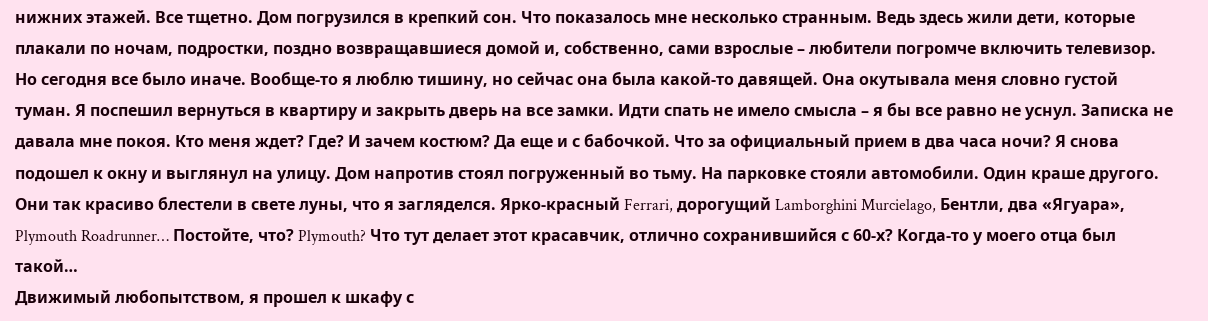нижних этажей. Все тщетно. Дом погрузился в крепкий сон. Что показалось мне несколько странным. Ведь здесь жили дети, которые плакали по ночам, подростки, поздно возвращавшиеся домой и, собственно, сами взрослые – любители погромче включить телевизор.
Но сегодня все было иначе. Вообще-то я люблю тишину, но сейчас она была какой-то давящей. Она окутывала меня словно густой туман. Я поспешил вернуться в квартиру и закрыть дверь на все замки. Идти спать не имело смысла – я бы все равно не уснул. Записка не давала мне покоя. Кто меня ждет? Где? И зачем костюм? Да еще и с бабочкой. Что за официальный прием в два часа ночи? Я снова подошел к окну и выглянул на улицу. Дом напротив стоял погруженный во тьму. На парковке стояли автомобили. Один краше другого. Они так красиво блестели в свете луны, что я загляделся. Ярко-красный Ferrari, дорогущий Lamborghini Murcielago, Бентли, два «Ягуара», Plymouth Roadrunner… Постойте, что? Plymouth? Что тут делает этот красавчик, отлично сохранившийся с 60-х? Когда-то у моего отца был такой…
Движимый любопытством, я прошел к шкафу с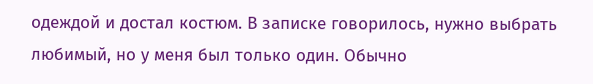одеждой и достал костюм. В записке говорилось, нужно выбрать любимый, но у меня был только один. Обычно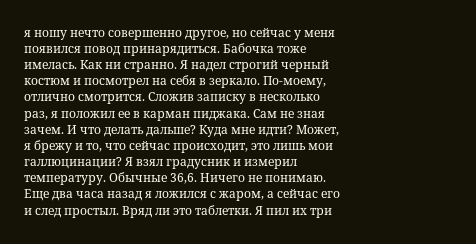я ношу нечто совершенно другое, но сейчас у меня появился повод принарядиться. Бабочка тоже имелась. Как ни странно. Я надел строгий черный костюм и посмотрел на себя в зеркало. По-моему, отлично смотрится. Сложив записку в несколько раз, я положил ее в карман пиджака. Сам не зная зачем. И что делать дальше? Куда мне идти? Может, я брежу и то, что сейчас происходит, это лишь мои галлюцинации? Я взял градусник и измерил температуру. Обычные 36,6. Ничего не понимаю. Еще два часа назад я ложился с жаром, а сейчас его и след простыл. Вряд ли это таблетки. Я пил их три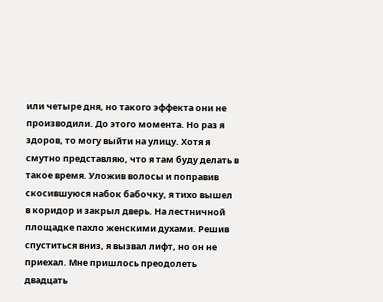или четыре дня, но такого эффекта они не производили. До этого момента. Но раз я здоров, то могу выйти на улицу. Хотя я смутно представляю, что я там буду делать в такое время. Уложив волосы и поправив скосившуюся набок бабочку, я тихо вышел в коридор и закрыл дверь. На лестничной площадке пахло женскими духами. Решив спуститься вниз, я вызвал лифт, но он не приехал. Мне пришлось преодолеть двадцать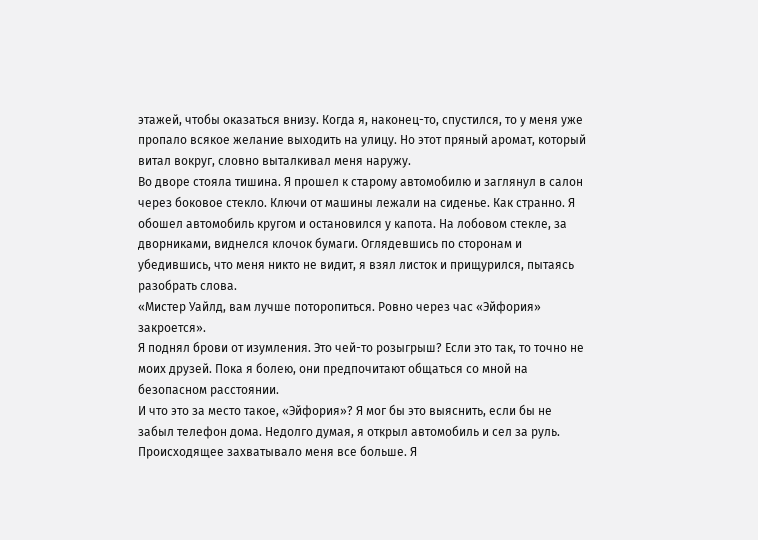этажей, чтобы оказаться внизу. Когда я, наконец-то, спустился, то у меня уже пропало всякое желание выходить на улицу. Но этот пряный аромат, который витал вокруг, словно выталкивал меня наружу.
Во дворе стояла тишина. Я прошел к старому автомобилю и заглянул в салон через боковое стекло. Ключи от машины лежали на сиденье. Как странно. Я обошел автомобиль кругом и остановился у капота. На лобовом стекле, за дворниками, виднелся клочок бумаги. Оглядевшись по сторонам и убедившись, что меня никто не видит, я взял листок и прищурился, пытаясь разобрать слова.
«Мистер Уайлд, вам лучше поторопиться. Ровно через час «Эйфория» закроется».
Я поднял брови от изумления. Это чей-то розыгрыш? Если это так, то точно не моих друзей. Пока я болею, они предпочитают общаться со мной на безопасном расстоянии.
И что это за место такое, «Эйфория»? Я мог бы это выяснить, если бы не забыл телефон дома. Недолго думая, я открыл автомобиль и сел за руль. Происходящее захватывало меня все больше. Я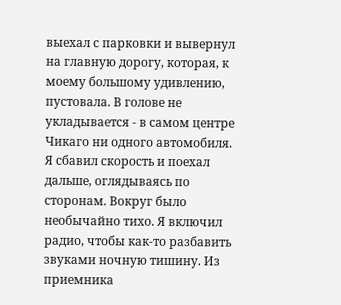выехал с парковки и вывернул на главную дорогу, которая, к моему большому удивлению, пустовала. В голове не укладывается - в самом центре Чикаго ни одного автомобиля. Я сбавил скорость и поехал дальше, оглядываясь по сторонам. Вокруг было необычайно тихо. Я включил радио, чтобы как-то разбавить звуками ночную тишину. Из приемника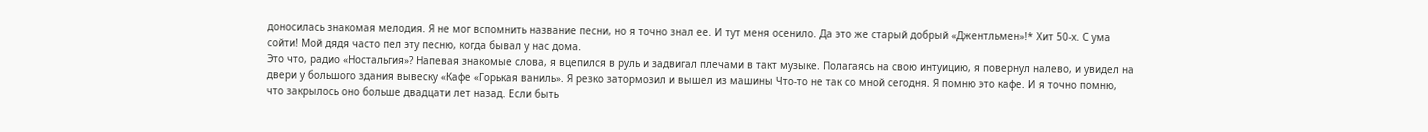доносилась знакомая мелодия. Я не мог вспомнить название песни, но я точно знал ее. И тут меня осенило. Да это же старый добрый «Джентльмен»!* Хит 50-х. С ума сойти! Мой дядя часто пел эту песню, когда бывал у нас дома.
Это что, радио «Ностальгия»? Напевая знакомые слова, я вцепился в руль и задвигал плечами в такт музыке. Полагаясь на свою интуицию, я повернул налево, и увидел на двери у большого здания вывеску «Кафе «Горькая ваниль». Я резко затормозил и вышел из машины Что-то не так со мной сегодня. Я помню это кафе. И я точно помню, что закрылось оно больше двадцати лет назад. Если быть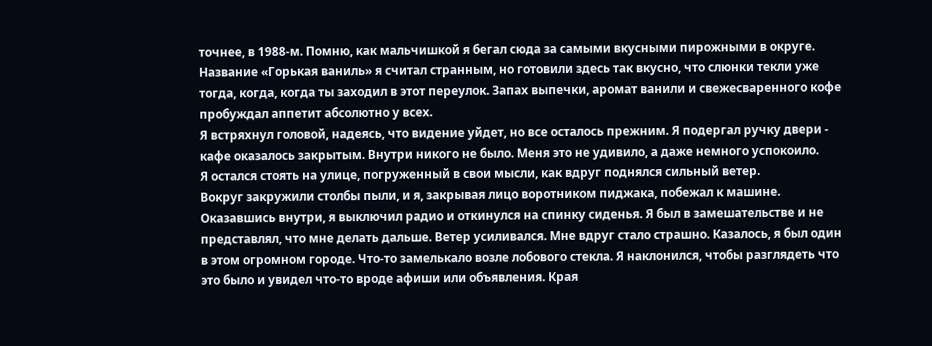точнее, в 1988-м. Помню, как мальчишкой я бегал сюда за самыми вкусными пирожными в округе. Название «Горькая ваниль» я считал странным, но готовили здесь так вкусно, что слюнки текли уже тогда, когда, когда ты заходил в этот переулок. Запах выпечки, аромат ванили и свежесваренного кофе пробуждал аппетит абсолютно у всех.
Я встряхнул головой, надеясь, что видение уйдет, но все осталось прежним. Я подергал ручку двери - кафе оказалось закрытым. Внутри никого не было. Меня это не удивило, а даже немного успокоило.
Я остался стоять на улице, погруженный в свои мысли, как вдруг поднялся сильный ветер.
Вокруг закружили столбы пыли, и я, закрывая лицо воротником пиджака, побежал к машине. Оказавшись внутри, я выключил радио и откинулся на спинку сиденья. Я был в замешательстве и не представлял, что мне делать дальше. Ветер усиливался. Мне вдруг стало страшно. Казалось, я был один в этом огромном городе. Что-то замелькало возле лобового стекла. Я наклонился, чтобы разглядеть что это было и увидел что-то вроде афиши или объявления. Края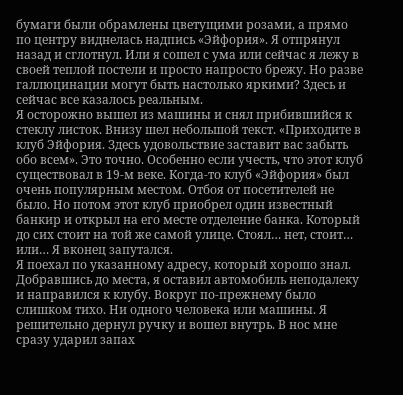бумаги были обрамлены цветущими розами, а прямо по центру виднелась надпись «Эйфория». Я отпрянул назад и сглотнул. Или я сошел с ума или сейчас я лежу в своей теплой постели и просто напросто брежу. Но разве галлюцинации могут быть настолько яркими? Здесь и сейчас все казалось реальным.
Я осторожно вышел из машины и снял прибившийся к стеклу листок. Внизу шел небольшой текст. «Приходите в клуб Эйфория. Здесь удовольствие заставит вас забыть обо всем». Это точно. Особенно если учесть, что этот клуб существовал в 19-м веке. Когда-то клуб «Эйфория» был очень популярным местом. Отбоя от посетителей не было. Но потом этот клуб приобрел один известный банкир и открыл на его месте отделение банка. Который до сих стоит на той же самой улице. Стоял… нет, стоит… или… Я вконец запутался.
Я поехал по указанному адресу, который хорошо знал. Добравшись до места, я оставил автомобиль неподалеку и направился к клубу. Вокруг по-прежнему было слишком тихо. Ни одного человека или машины. Я решительно дернул ручку и вошел внутрь. В нос мне сразу ударил запах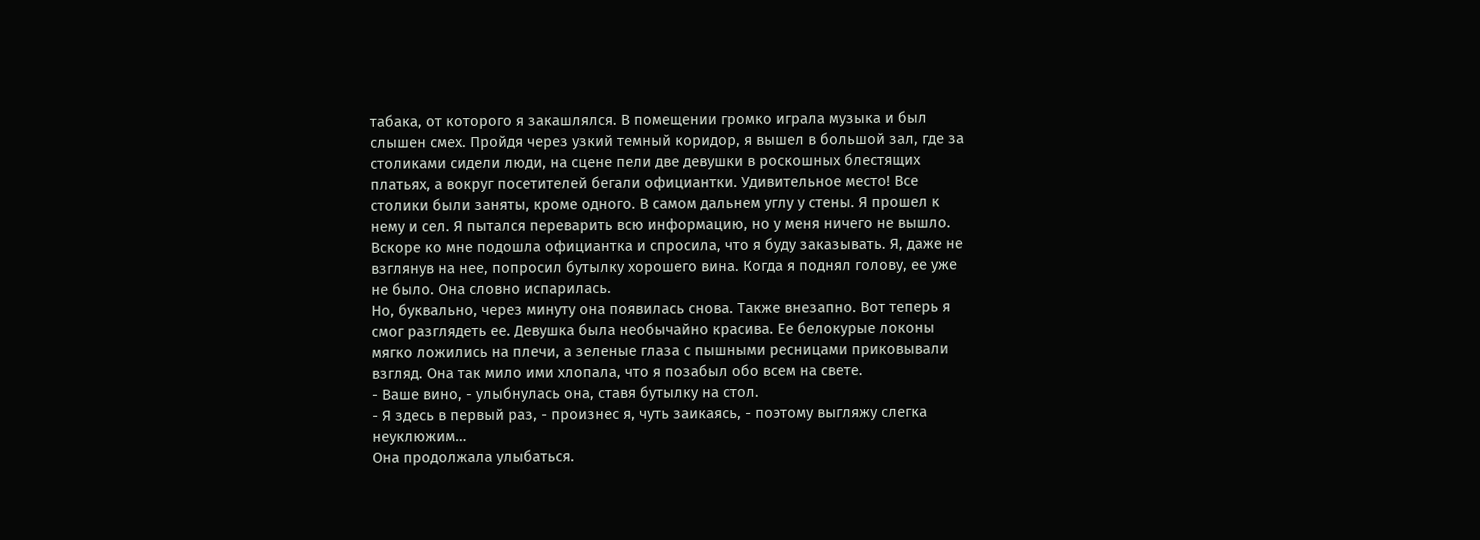табака, от которого я закашлялся. В помещении громко играла музыка и был слышен смех. Пройдя через узкий темный коридор, я вышел в большой зал, где за столиками сидели люди, на сцене пели две девушки в роскошных блестящих платьях, а вокруг посетителей бегали официантки. Удивительное место! Все столики были заняты, кроме одного. В самом дальнем углу у стены. Я прошел к нему и сел. Я пытался переварить всю информацию, но у меня ничего не вышло. Вскоре ко мне подошла официантка и спросила, что я буду заказывать. Я, даже не взглянув на нее, попросил бутылку хорошего вина. Когда я поднял голову, ее уже не было. Она словно испарилась.
Но, буквально, через минуту она появилась снова. Также внезапно. Вот теперь я смог разглядеть ее. Девушка была необычайно красива. Ее белокурые локоны мягко ложились на плечи, а зеленые глаза с пышными ресницами приковывали взгляд. Она так мило ими хлопала, что я позабыл обо всем на свете.
- Ваше вино, - улыбнулась она, ставя бутылку на стол.
- Я здесь в первый раз, - произнес я, чуть заикаясь, - поэтому выгляжу слегка неуклюжим…
Она продолжала улыбаться.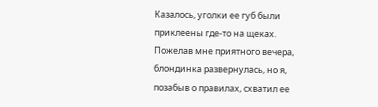Казалось, уголки ее губ были приклеены где-то на щеках.
Пожелав мне приятного вечера, блондинка развернулась, но я, позабыв о правилах, схватил ее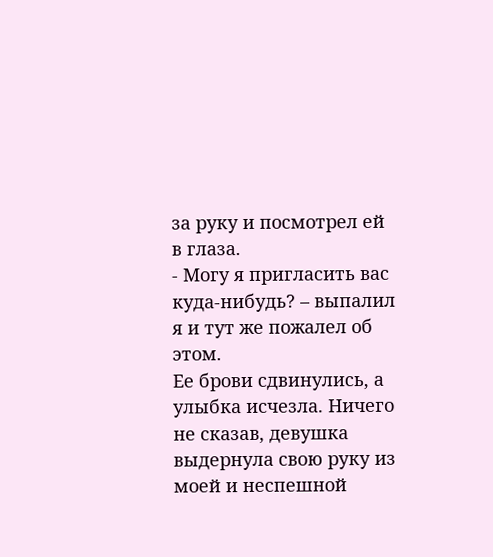за руку и посмотрел ей в глаза.
- Могу я пригласить вас куда-нибудь? – выпалил я и тут же пожалел об этом.
Ее брови сдвинулись, а улыбка исчезла. Ничего не сказав, девушка выдернула свою руку из моей и неспешной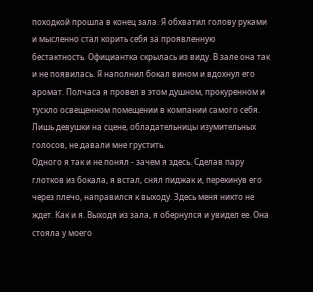походкой прошла в конец зала. Я обхватил голову руками и мысленно стал корить себя за проявленную бестактность. Официантка скрылась из виду. В зале она так и не появилась. Я наполнил бокал вином и вдохнул его аромат. Полчаса я провел в этом душном, прокуренном и тускло освещенном помещении в компании самого себя. Лишь девушки на сцене, обладательницы изумительных голосов, не давали мне грустить.
Одного я так и не понял - зачем я здесь. Сделав пару глотков из бокала, я встал, снял пиджак и, перекинув его через плечо, направился к выходу. Здесь меня никто не ждет. Как и я. Выходя из зала, я обернулся и увидел ее. Она стояла у моего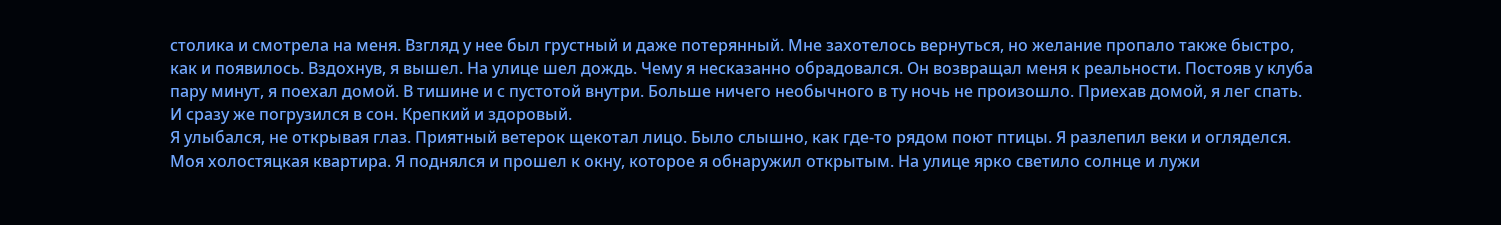столика и смотрела на меня. Взгляд у нее был грустный и даже потерянный. Мне захотелось вернуться, но желание пропало также быстро, как и появилось. Вздохнув, я вышел. На улице шел дождь. Чему я несказанно обрадовался. Он возвращал меня к реальности. Постояв у клуба пару минут, я поехал домой. В тишине и с пустотой внутри. Больше ничего необычного в ту ночь не произошло. Приехав домой, я лег спать. И сразу же погрузился в сон. Крепкий и здоровый.
Я улыбался, не открывая глаз. Приятный ветерок щекотал лицо. Было слышно, как где-то рядом поют птицы. Я разлепил веки и огляделся. Моя холостяцкая квартира. Я поднялся и прошел к окну, которое я обнаружил открытым. На улице ярко светило солнце и лужи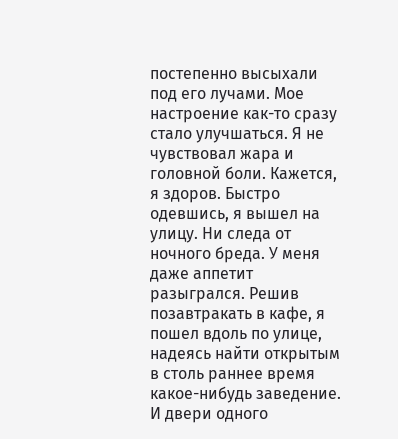постепенно высыхали под его лучами. Мое настроение как-то сразу стало улучшаться. Я не чувствовал жара и головной боли. Кажется, я здоров. Быстро одевшись, я вышел на улицу. Ни следа от ночного бреда. У меня даже аппетит разыгрался. Решив позавтракать в кафе, я пошел вдоль по улице, надеясь найти открытым в столь раннее время какое-нибудь заведение. И двери одного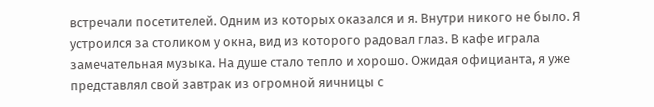встречали посетителей. Одним из которых оказался и я. Внутри никого не было. Я устроился за столиком у окна, вид из которого радовал глаз. В кафе играла замечательная музыка. На душе стало тепло и хорошо. Ожидая официанта, я уже представлял свой завтрак из огромной яичницы с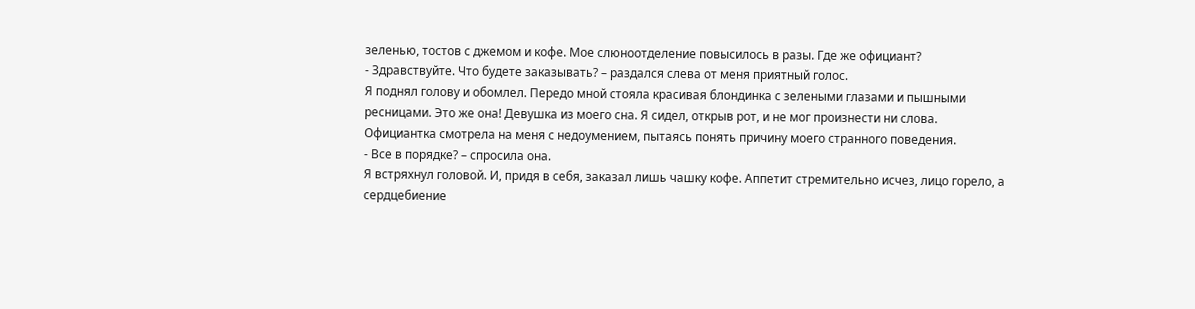зеленью, тостов с джемом и кофе. Мое слюноотделение повысилось в разы. Где же официант?
- Здравствуйте. Что будете заказывать? – раздался слева от меня приятный голос.
Я поднял голову и обомлел. Передо мной стояла красивая блондинка с зелеными глазами и пышными ресницами. Это же она! Девушка из моего сна. Я сидел, открыв рот, и не мог произнести ни слова.
Официантка смотрела на меня с недоумением, пытаясь понять причину моего странного поведения.
- Все в порядке? – спросила она.
Я встряхнул головой. И, придя в себя, заказал лишь чашку кофе. Аппетит стремительно исчез, лицо горело, а сердцебиение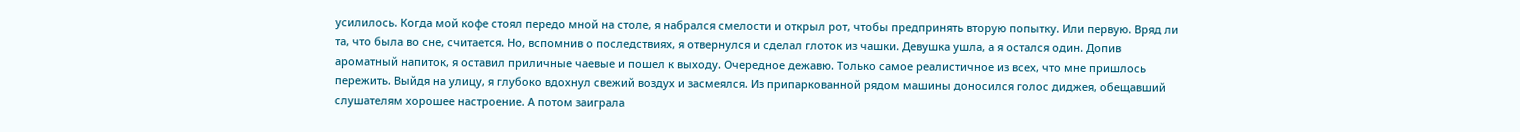усилилось. Когда мой кофе стоял передо мной на столе, я набрался смелости и открыл рот, чтобы предпринять вторую попытку. Или первую. Вряд ли та, что была во сне, считается. Но, вспомнив о последствиях, я отвернулся и сделал глоток из чашки. Девушка ушла, а я остался один. Допив ароматный напиток, я оставил приличные чаевые и пошел к выходу. Очередное дежавю. Только самое реалистичное из всех, что мне пришлось пережить. Выйдя на улицу, я глубоко вдохнул свежий воздух и засмеялся. Из припаркованной рядом машины доносился голос диджея, обещавший слушателям хорошее настроение. А потом заиграла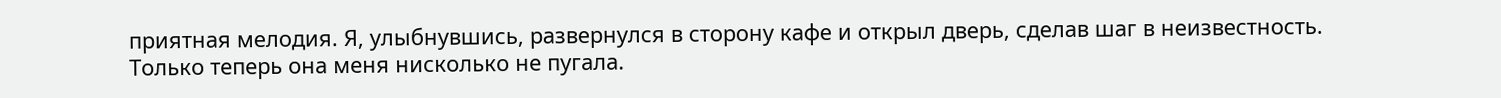приятная мелодия. Я, улыбнувшись, развернулся в сторону кафе и открыл дверь, сделав шаг в неизвестность. Только теперь она меня нисколько не пугала.